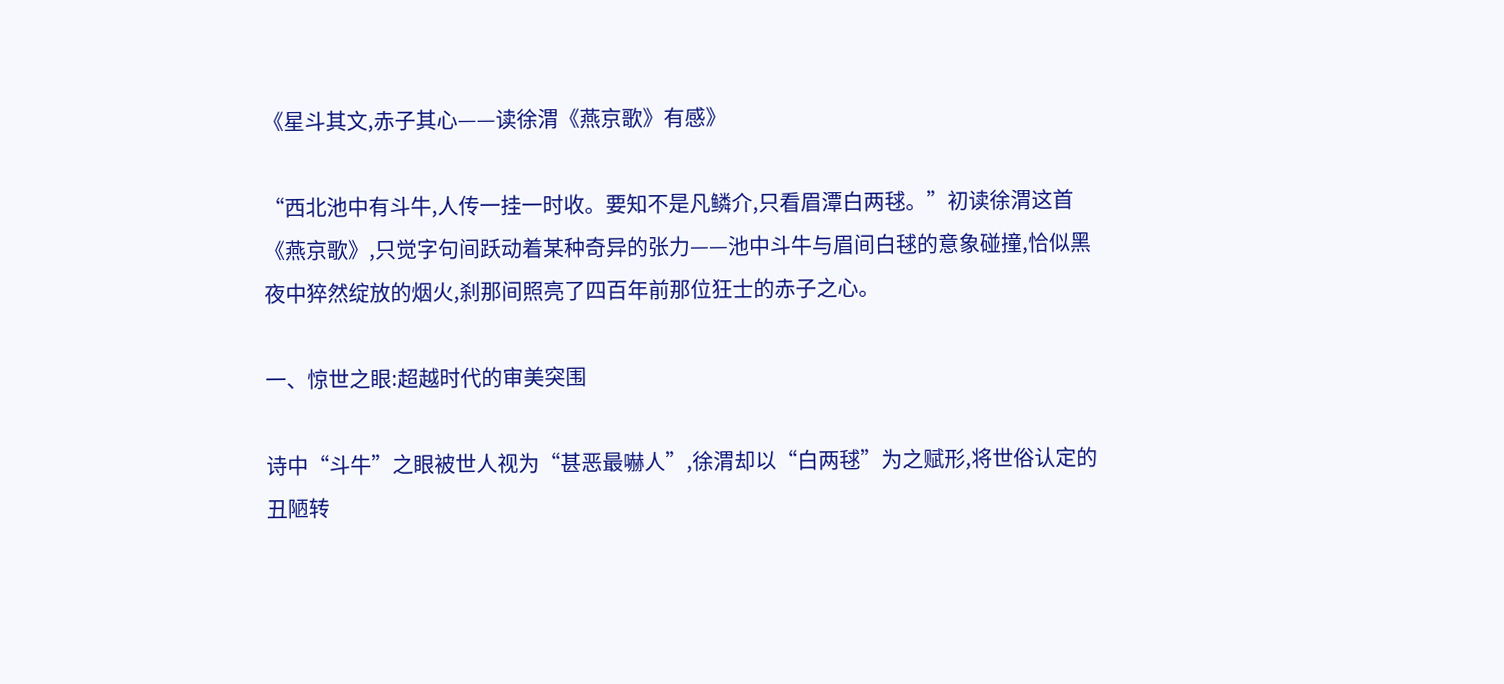《星斗其文,赤子其心——读徐渭《燕京歌》有感》

“西北池中有斗牛,人传一挂一时收。要知不是凡鳞介,只看眉潭白两毬。”初读徐渭这首《燕京歌》,只觉字句间跃动着某种奇异的张力——池中斗牛与眉间白毬的意象碰撞,恰似黑夜中猝然绽放的烟火,刹那间照亮了四百年前那位狂士的赤子之心。

一、惊世之眼:超越时代的审美突围

诗中“斗牛”之眼被世人视为“甚恶最嚇人”,徐渭却以“白两毬”为之赋形,将世俗认定的丑陋转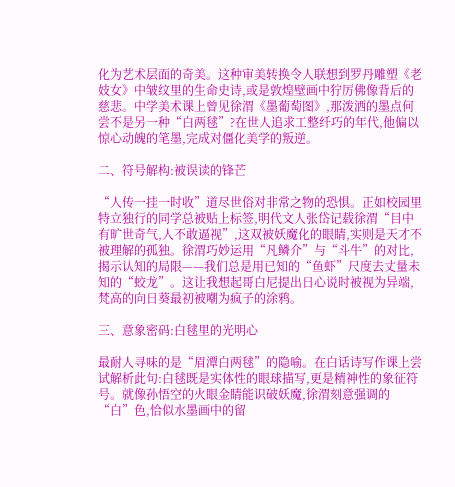化为艺术层面的奇美。这种审美转换令人联想到罗丹雕塑《老妓女》中皱纹里的生命史诗,或是敦煌壁画中狞厉佛像背后的慈悲。中学美术课上曾见徐渭《墨葡萄图》,那泼洒的墨点何尝不是另一种“白两毬”?在世人追求工整纤巧的年代,他偏以惊心动魄的笔墨,完成对僵化美学的叛逆。

二、符号解构:被误读的锋芒

“人传一挂一时收”道尽世俗对非常之物的恐惧。正如校园里特立独行的同学总被贴上标签,明代文人张岱记载徐渭“目中有旷世奇气,人不敢逼视”,这双被妖魔化的眼睛,实则是天才不被理解的孤独。徐渭巧妙运用“凡鳞介”与“斗牛”的对比,揭示认知的局限——我们总是用已知的“鱼虾”尺度去丈量未知的“蛟龙”。这让我想起哥白尼提出日心说时被视为异端,梵高的向日葵最初被嘲为疯子的涂鸦。

三、意象密码:白毬里的光明心

最耐人寻味的是“眉潭白两毬”的隐喻。在白话诗写作课上尝试解析此句:白毬既是实体性的眼球描写,更是精神性的象征符号。就像孙悟空的火眼金睛能识破妖魔,徐渭刻意强调的“白”色,恰似水墨画中的留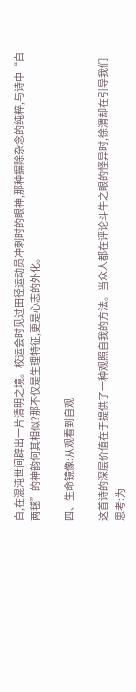白,在混沌世间辟出一片清明之境。校运会时见过田径运动员冲刺时的眼神,那种摒除杂念的纯粹,与诗中“白两毬”的神韵何其相似?那不仅是生理特征,更是心志的外化。

四、生命镜像:从观看到自观

这首诗的深层价值在于提供了一种观照自我的方法。当众人都在评论斗牛之眼的怪异时,徐渭却在引导我们思考:为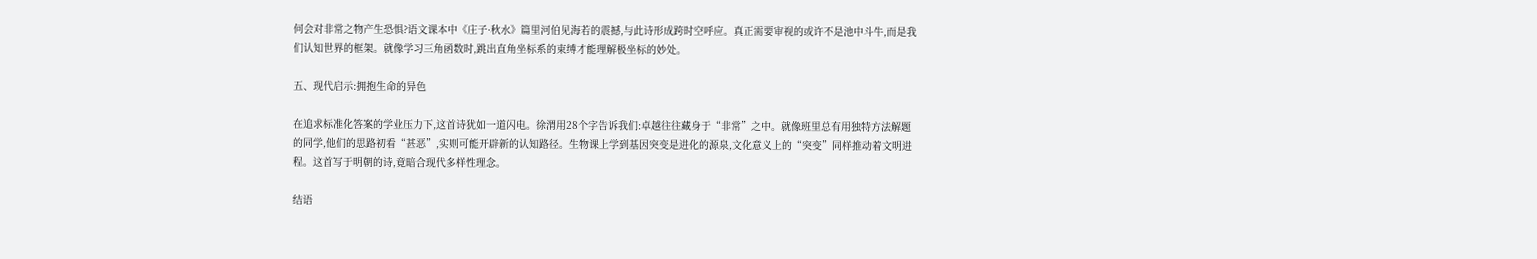何会对非常之物产生恐惧?语文课本中《庄子·秋水》篇里河伯见海若的震撼,与此诗形成跨时空呼应。真正需要审视的或许不是池中斗牛,而是我们认知世界的框架。就像学习三角函数时,跳出直角坐标系的束缚才能理解极坐标的妙处。

五、现代启示:拥抱生命的异色

在追求标准化答案的学业压力下,这首诗犹如一道闪电。徐渭用28个字告诉我们:卓越往往藏身于“非常”之中。就像班里总有用独特方法解题的同学,他们的思路初看“甚恶”,实则可能开辟新的认知路径。生物课上学到基因突变是进化的源泉,文化意义上的“突变”同样推动着文明进程。这首写于明朝的诗,竟暗合现代多样性理念。

结语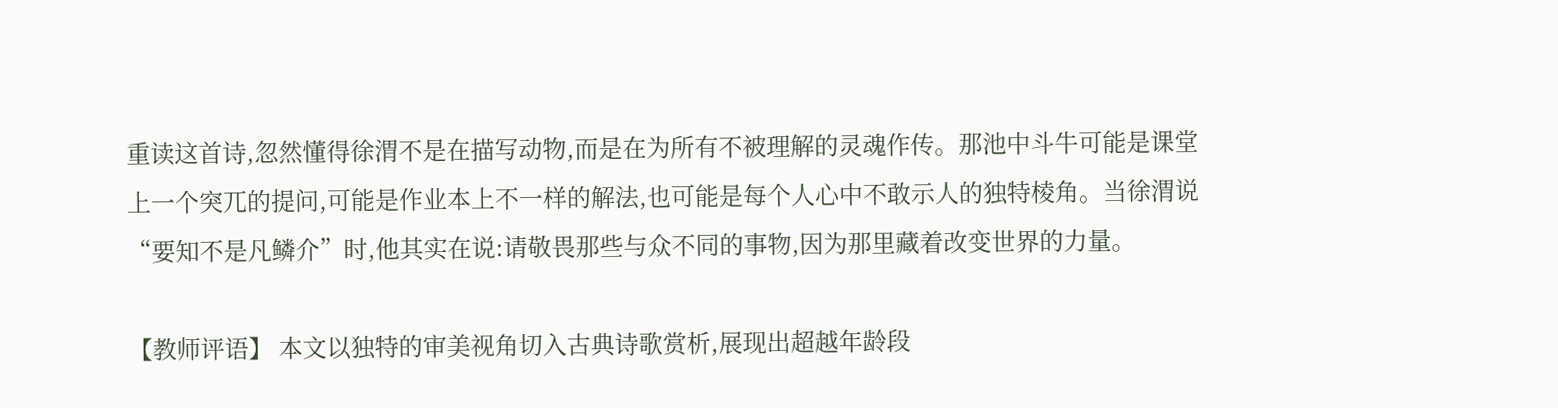重读这首诗,忽然懂得徐渭不是在描写动物,而是在为所有不被理解的灵魂作传。那池中斗牛可能是课堂上一个突兀的提问,可能是作业本上不一样的解法,也可能是每个人心中不敢示人的独特棱角。当徐渭说“要知不是凡鳞介”时,他其实在说:请敬畏那些与众不同的事物,因为那里藏着改变世界的力量。

【教师评语】 本文以独特的审美视角切入古典诗歌赏析,展现出超越年龄段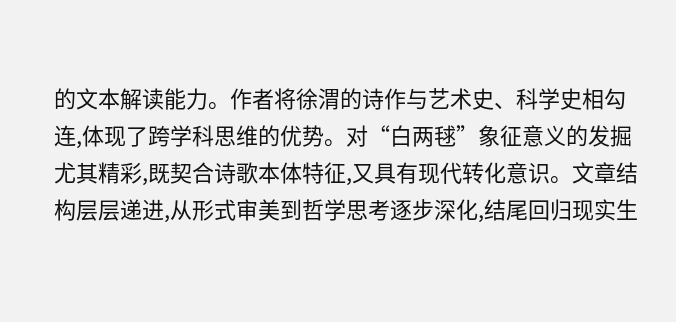的文本解读能力。作者将徐渭的诗作与艺术史、科学史相勾连,体现了跨学科思维的优势。对“白两毬”象征意义的发掘尤其精彩,既契合诗歌本体特征,又具有现代转化意识。文章结构层层递进,从形式审美到哲学思考逐步深化,结尾回归现实生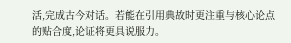活,完成古今对话。若能在引用典故时更注重与核心论点的贴合度,论证将更具说服力。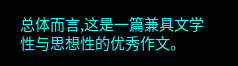总体而言,这是一篇兼具文学性与思想性的优秀作文。